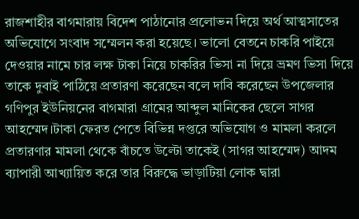রাজশাহীর বাগমারায় বিদেশ পাঠানোর প্রলোভন দিয়ে অর্থ আত্মসাতের অভিযোগে সংবাদ সম্মেলন করা হয়েছে। ভালো বেতনে চাকরি পাইয়ে দেওয়ার নামে চার লক্ষ টাকা নিয়ে চাকরির ভিসা না দিয়ে ভ্রমণ ভিসা দিয়ে তাকে দুবাই পাঠিয়ে প্রতারণা করেছেন বলে দাবি করেছেন উপজেলার গণিপুর ইউনিয়নের বাগমারা গ্রামের আব্দুল মানিকের ছেলে সাগর আহম্মেদ।টাকা ফেরত পেতে বিভিন্ন দপ্তরে অভিযোগ ও মামলা করলে প্রতারণার মামলা থেকে বাঁচতে উল্টো তাকেই (সাগর আহম্মেদ) আদম ব্যাপারী আখ্যায়িত করে তার বিরুদ্ধে ভাড়াটিয়া লোক দ্বারা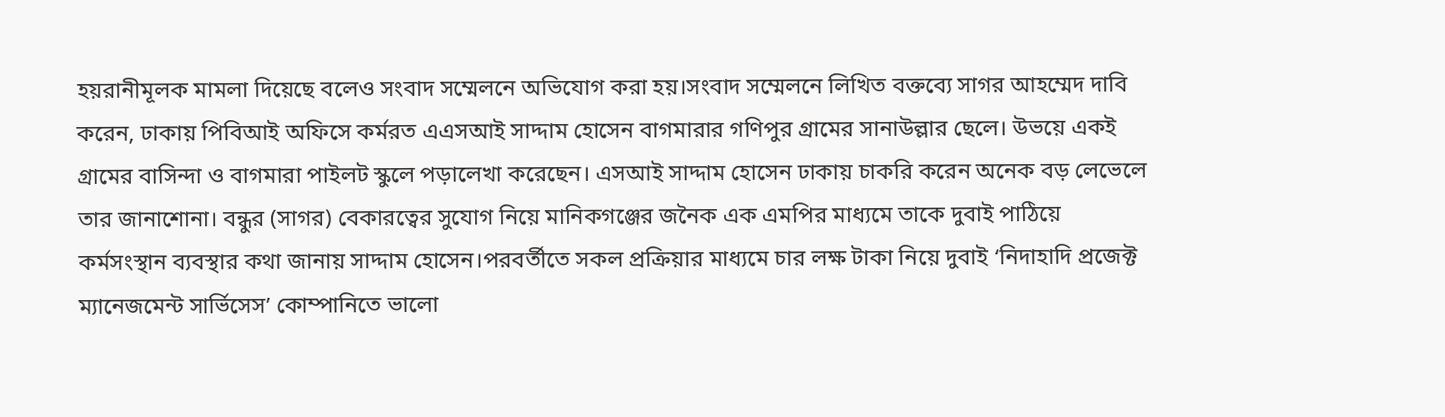হয়রানীমূলক মামলা দিয়েছে বলেও সংবাদ সম্মেলনে অভিযোগ করা হয়।সংবাদ সম্মেলনে লিখিত বক্তব্যে সাগর আহম্মেদ দাবি করেন, ঢাকায় পিবিআই অফিসে কর্মরত এএসআই সাদ্দাম হোসেন বাগমারার গণিপুর গ্রামের সানাউল্লার ছেলে। উভয়ে একই গ্রামের বাসিন্দা ও বাগমারা পাইলট স্কুলে পড়ালেখা করেছেন। এসআই সাদ্দাম হোসেন ঢাকায় চাকরি করেন অনেক বড় লেভেলে তার জানাশোনা। বন্ধুর (সাগর) বেকারত্বের সুযোগ নিয়ে মানিকগঞ্জের জনৈক এক এমপির মাধ্যমে তাকে দুবাই পাঠিয়ে কর্মসংস্থান ব্যবস্থার কথা জানায় সাদ্দাম হোসেন।পরবর্তীতে সকল প্রক্রিয়ার মাধ্যমে চার লক্ষ টাকা নিয়ে দুবাই ‘নিদাহাদি প্রজেক্ট ম্যানেজমেন্ট সার্ভিসেস’ কোম্পানিতে ভালো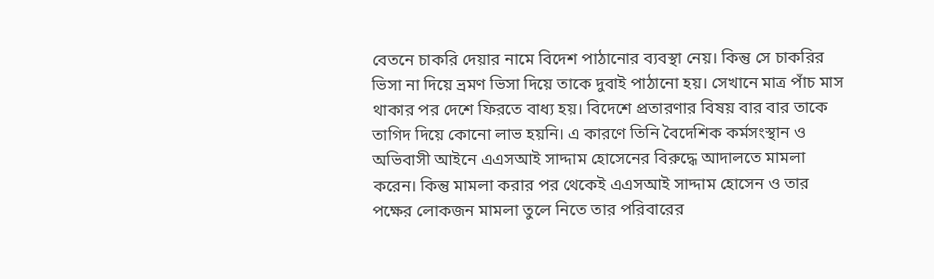বেতনে চাকরি দেয়ার নামে বিদেশ পাঠানোর ব্যবস্থা নেয়। কিন্তু সে চাকরির ভিসা না দিয়ে ভ্রমণ ভিসা দিয়ে তাকে দুবাই পাঠানো হয়। সেখানে মাত্র পাঁচ মাস থাকার পর দেশে ফিরতে বাধ্য হয়। বিদেশে প্রতারণার বিষয় বার বার তাকে তাগিদ দিয়ে কোনো লাভ হয়নি। এ কারণে তিনি বৈদেশিক কর্মসংস্থান ও অভিবাসী আইনে এএসআই সাদ্দাম হোসেনের বিরুদ্ধে আদালতে মামলা করেন। কিন্তু মামলা করার পর থেকেই এএসআই সাদ্দাম হোসেন ও তার পক্ষের লোকজন মামলা তুলে নিতে তার পরিবারের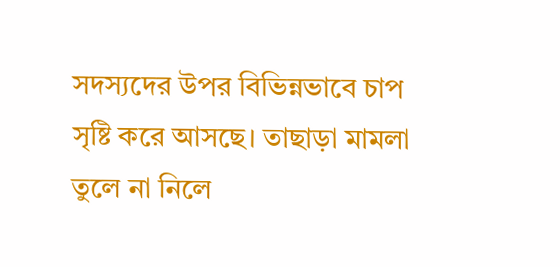সদস্যদের উপর বিভিন্নভাবে চাপ সৃষ্টি করে আসছে। তাছাড়া মামলা তুলে না নিলে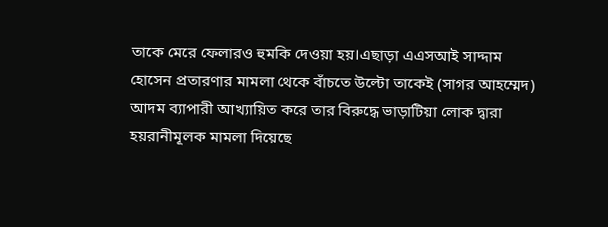তাকে মেরে ফেলারও হুমকি দেওয়া হয়।এছাড়া এএসআই সাদ্দাম হোসেন প্রতারণার মামলা থেকে বাঁচতে উল্টো তাকেই (সাগর আহম্মেদ) আদম ব্যাপারী আখ্যায়িত করে তার বিরুদ্ধে ভাড়াটিয়া লোক দ্বারা হয়রানীমূলক মামলা দিয়েছে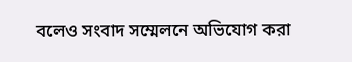বলেও সংবাদ সম্মেলনে অভিযোগ করা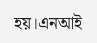হয়।এনআই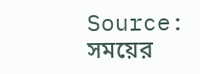Source: সময়ের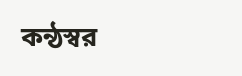কন্ঠস্বর